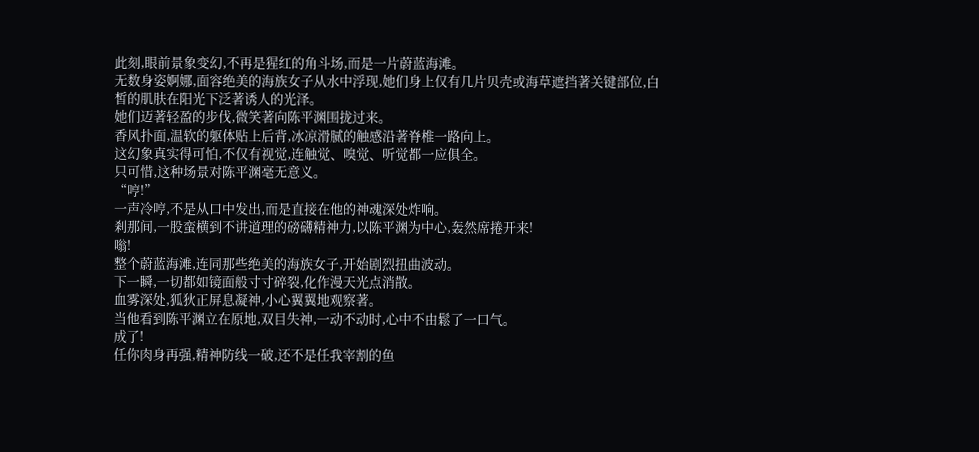此刻,眼前景象变幻,不再是猩红的角斗场,而是一片蔚蓝海滩。
无数身姿婀娜,面容绝美的海族女子从水中浮现,她们身上仅有几片贝壳或海草遮挡著关键部位,白皙的肌肤在阳光下泛著诱人的光泽。
她们迈著轻盈的步伐,微笑著向陈平渊围拢过来。
香风扑面,温软的躯体贴上后背,冰凉滑腻的触感沿著脊椎一路向上。
这幻象真实得可怕,不仅有视觉,连触觉、嗅觉、听觉都一应俱全。
只可惜,这种场景对陈平渊毫无意义。
“哼!”
一声冷哼,不是从口中发出,而是直接在他的神魂深处炸响。
剎那间,一股蛮横到不讲道理的磅礴精神力,以陈平渊为中心,轰然席捲开来!
嗡!
整个蔚蓝海滩,连同那些绝美的海族女子,开始剧烈扭曲波动。
下一瞬,一切都如镜面般寸寸碎裂,化作漫天光点消散。
血雾深处,狐狄正屏息凝神,小心翼翼地观察著。
当他看到陈平渊立在原地,双目失神,一动不动时,心中不由鬆了一口气。
成了!
任你肉身再强,精神防线一破,还不是任我宰割的鱼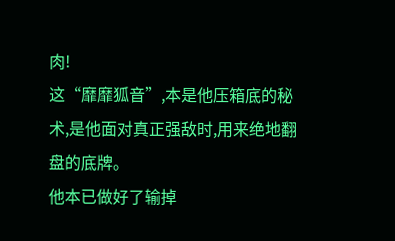肉!
这“靡靡狐音”,本是他压箱底的秘术,是他面对真正强敌时,用来绝地翻盘的底牌。
他本已做好了输掉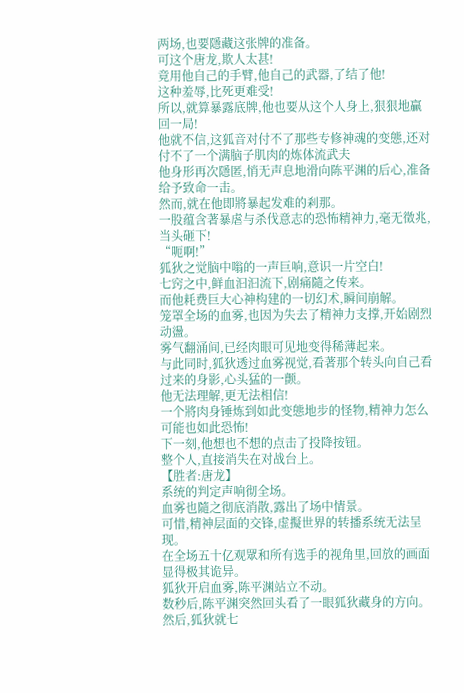两场,也要隱藏这张牌的准备。
可这个唐龙,欺人太甚!
竟用他自己的手臂,他自己的武器,了结了他!
这种羞辱,比死更难受!
所以,就算暴露底牌,他也要从这个人身上,狠狠地贏回一局!
他就不信,这狐音对付不了那些专修神魂的变態,还对付不了一个满脑子肌肉的炼体流武夫
他身形再次隱匿,悄无声息地滑向陈平渊的后心,准备给予致命一击。
然而,就在他即將暴起发难的剎那。
一股蕴含著暴虐与杀伐意志的恐怖精神力,毫无徵兆,当头砸下!
“呃啊!”
狐狄之觉脑中嗡的一声巨响,意识一片空白!
七窍之中,鲜血汩汩流下,剧痛隨之传来。
而他耗费巨大心神构建的一切幻术,瞬间崩解。
笼罩全场的血雾,也因为失去了精神力支撑,开始剧烈动盪。
雾气翻涌间,已经肉眼可见地变得稀薄起来。
与此同时,狐狄透过血雾视觉,看著那个转头向自己看过来的身影,心头猛的一颤。
他无法理解,更无法相信!
一个將肉身锤炼到如此变態地步的怪物,精神力怎么可能也如此恐怖!
下一刻,他想也不想的点击了投降按钮。
整个人,直接消失在对战台上。
【胜者:唐龙】
系统的判定声响彻全场。
血雾也隨之彻底消散,露出了场中情景。
可惜,精神层面的交锋,虚擬世界的转播系统无法呈现。
在全场五十亿观眾和所有选手的视角里,回放的画面显得极其诡异。
狐狄开启血雾,陈平渊站立不动。
数秒后,陈平渊突然回头看了一眼狐狄藏身的方向。
然后,狐狄就七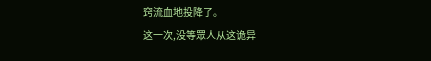窍流血地投降了。
这一次,没等眾人从这诡异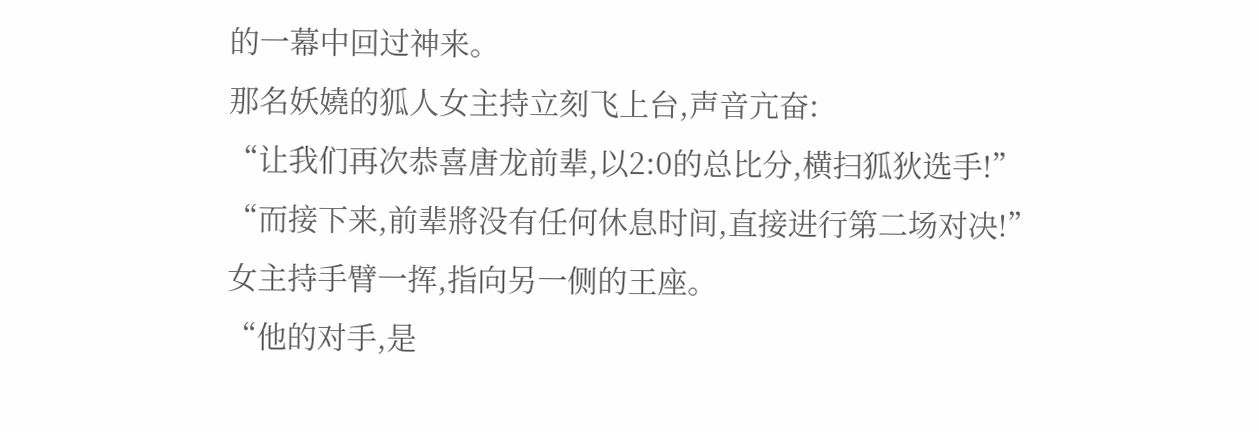的一幕中回过神来。
那名妖嬈的狐人女主持立刻飞上台,声音亢奋:
“让我们再次恭喜唐龙前辈,以2:0的总比分,横扫狐狄选手!”
“而接下来,前辈將没有任何休息时间,直接进行第二场对决!”
女主持手臂一挥,指向另一侧的王座。
“他的对手,是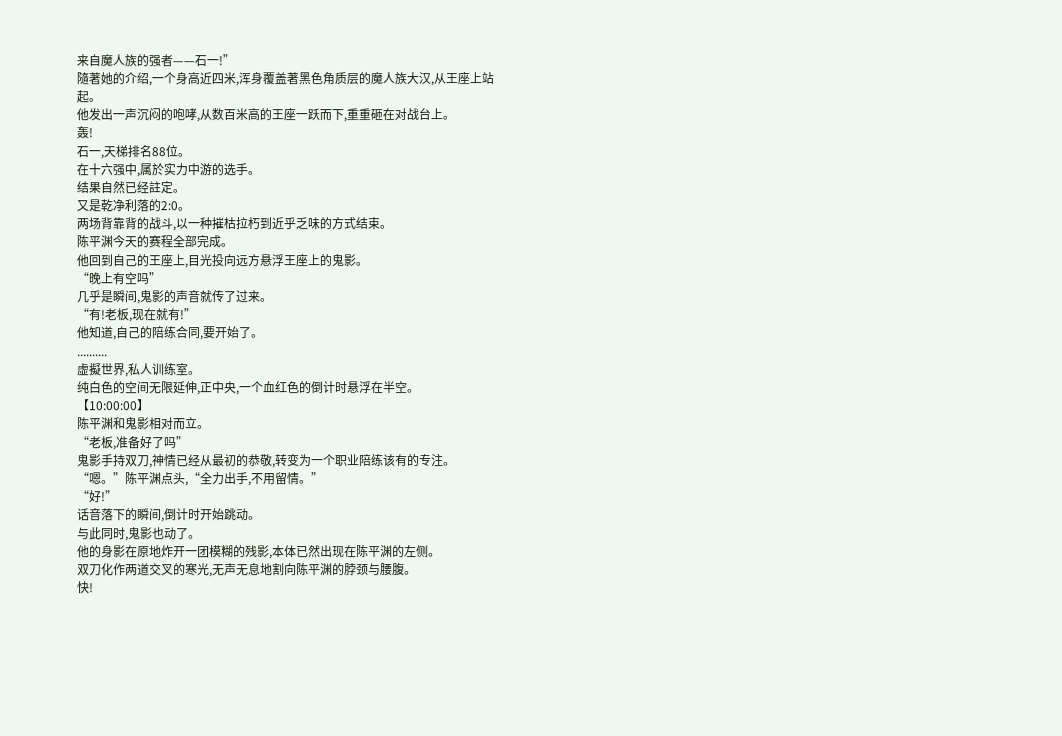来自魔人族的强者——石一!”
隨著她的介绍,一个身高近四米,浑身覆盖著黑色角质层的魔人族大汉,从王座上站起。
他发出一声沉闷的咆哮,从数百米高的王座一跃而下,重重砸在对战台上。
轰!
石一,天梯排名88位。
在十六强中,属於实力中游的选手。
结果自然已经註定。
又是乾净利落的2:0。
两场背靠背的战斗,以一种摧枯拉朽到近乎乏味的方式结束。
陈平渊今天的赛程全部完成。
他回到自己的王座上,目光投向远方悬浮王座上的鬼影。
“晚上有空吗”
几乎是瞬间,鬼影的声音就传了过来。
“有!老板,现在就有!”
他知道,自己的陪练合同,要开始了。
..........
虚擬世界,私人训练室。
纯白色的空间无限延伸,正中央,一个血红色的倒计时悬浮在半空。
【10:00:00】
陈平渊和鬼影相对而立。
“老板,准备好了吗”
鬼影手持双刀,神情已经从最初的恭敬,转变为一个职业陪练该有的专注。
“嗯。”陈平渊点头,“全力出手,不用留情。”
“好!”
话音落下的瞬间,倒计时开始跳动。
与此同时,鬼影也动了。
他的身影在原地炸开一团模糊的残影,本体已然出现在陈平渊的左侧。
双刀化作两道交叉的寒光,无声无息地割向陈平渊的脖颈与腰腹。
快!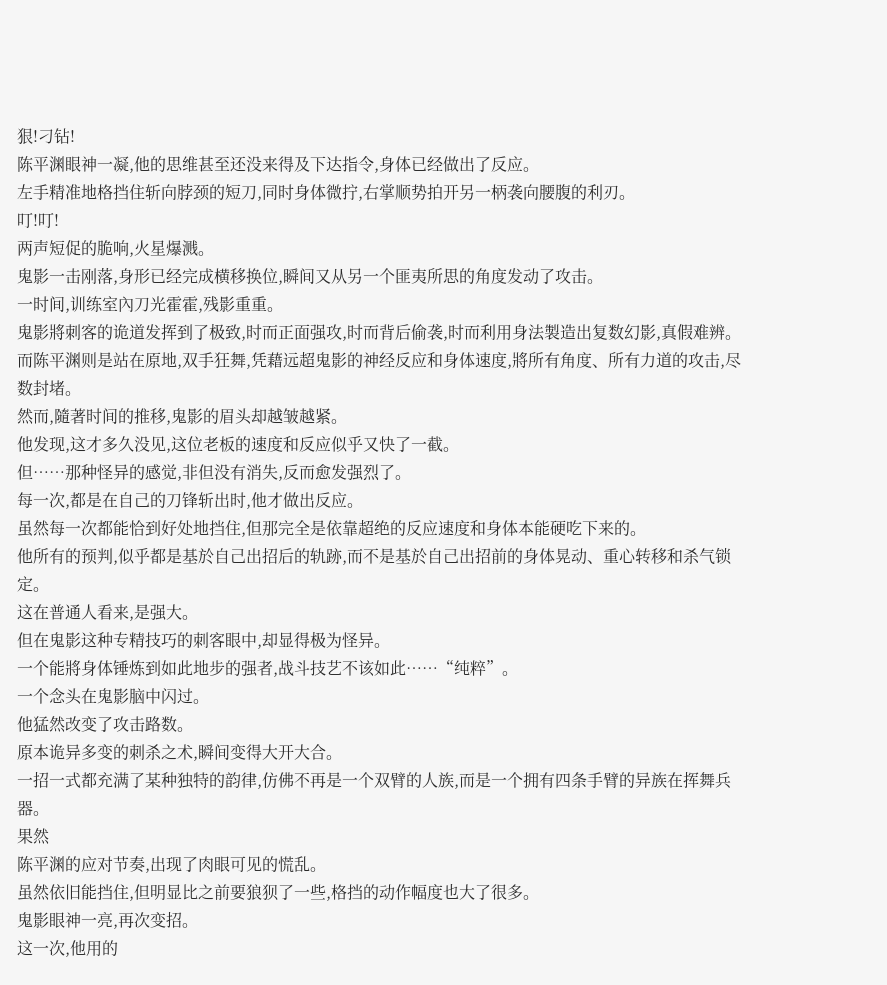狠!刁钻!
陈平渊眼神一凝,他的思维甚至还没来得及下达指令,身体已经做出了反应。
左手精准地格挡住斩向脖颈的短刀,同时身体微拧,右掌顺势拍开另一柄袭向腰腹的利刃。
叮!叮!
两声短促的脆响,火星爆溅。
鬼影一击刚落,身形已经完成横移换位,瞬间又从另一个匪夷所思的角度发动了攻击。
一时间,训练室內刀光霍霍,残影重重。
鬼影將刺客的诡道发挥到了极致,时而正面强攻,时而背后偷袭,时而利用身法製造出复数幻影,真假难辨。
而陈平渊则是站在原地,双手狂舞,凭藉远超鬼影的神经反应和身体速度,將所有角度、所有力道的攻击,尽数封堵。
然而,隨著时间的推移,鬼影的眉头却越皱越紧。
他发现,这才多久没见,这位老板的速度和反应似乎又快了一截。
但……那种怪异的感觉,非但没有消失,反而愈发强烈了。
每一次,都是在自己的刀锋斩出时,他才做出反应。
虽然每一次都能恰到好处地挡住,但那完全是依靠超绝的反应速度和身体本能硬吃下来的。
他所有的预判,似乎都是基於自己出招后的轨跡,而不是基於自己出招前的身体晃动、重心转移和杀气锁定。
这在普通人看来,是强大。
但在鬼影这种专精技巧的刺客眼中,却显得极为怪异。
一个能將身体锤炼到如此地步的强者,战斗技艺不该如此……“纯粹”。
一个念头在鬼影脑中闪过。
他猛然改变了攻击路数。
原本诡异多变的刺杀之术,瞬间变得大开大合。
一招一式都充满了某种独特的韵律,仿佛不再是一个双臂的人族,而是一个拥有四条手臂的异族在挥舞兵器。
果然
陈平渊的应对节奏,出现了肉眼可见的慌乱。
虽然依旧能挡住,但明显比之前要狼狈了一些,格挡的动作幅度也大了很多。
鬼影眼神一亮,再次变招。
这一次,他用的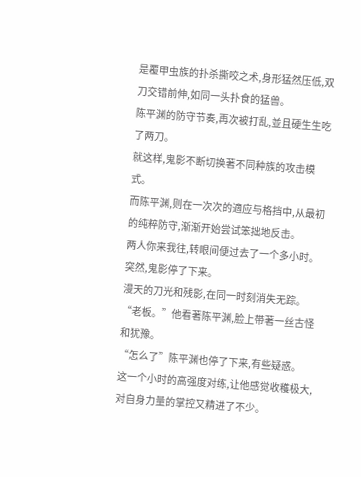是覆甲虫族的扑杀撕咬之术,身形猛然压低,双刀交错前伸,如同一头扑食的猛兽。
陈平渊的防守节奏,再次被打乱,並且硬生生吃了两刀。
就这样,鬼影不断切换著不同种族的攻击模式。
而陈平渊,则在一次次的適应与格挡中,从最初的纯粹防守,渐渐开始尝试笨拙地反击。
两人你来我往,转眼间便过去了一个多小时。
突然,鬼影停了下来。
漫天的刀光和残影,在同一时刻消失无踪。
“老板。”他看著陈平渊,脸上带著一丝古怪和犹豫。
“怎么了”陈平渊也停了下来,有些疑惑。
这一个小时的高强度对练,让他感觉收穫极大,对自身力量的掌控又精进了不少。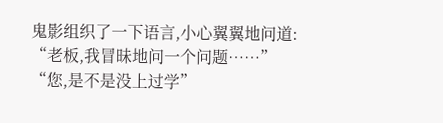鬼影组织了一下语言,小心翼翼地问道:
“老板,我冒昧地问一个问题……”
“您,是不是没上过学”